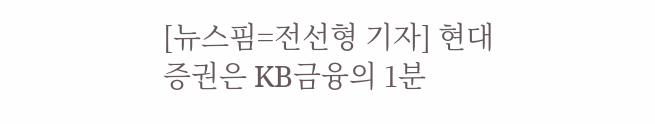[뉴스핌=전선형 기자] 현대증권은 KB금융의 1분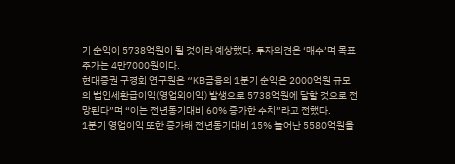기 순익이 5738억원이 될 것이라 예상했다. 투자의견은 ‘매수’며 목표주가는 4만7000원이다.
현대증권 구경회 연구원은 “KB금융의 1분기 순익은 2000억원 규모의 법인세환급이익(영업외이익) 발생으로 5738억원에 달할 것으로 전망된다”며 “이는 전년동기대비 60% 증가한 수치”라고 전했다.
1분기 영업이익 또한 증가해 전년동기대비 15% 늘어난 5580억원을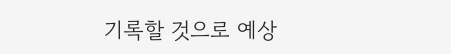기록할 것으로 예상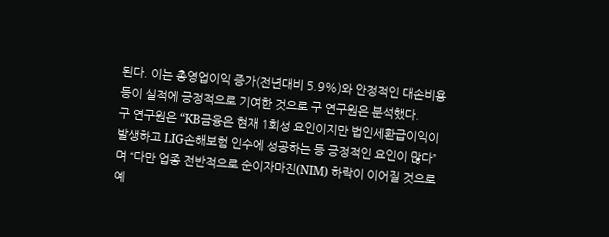된다. 이는 총영업이익 증가(전년대비 5.9%)와 안정적인 대손비용 등이 실적에 긍정적으로 기여한 것으로 구 연구원은 분석했다.
구 연구원은 “KB금융은 현재 1회성 요인이지만 법인세환급이익이 발생하고 LIG손해보험 인수에 성공하는 등 긍정적인 요인이 많다”며 “다만 업종 전반적으로 순이자마진(NIM) 하락이 이어질 것으로 예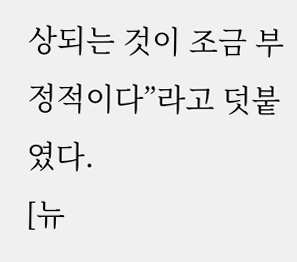상되는 것이 조금 부정적이다”라고 덧붙였다.
[뉴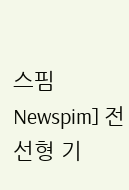스핌 Newspim] 전선형 기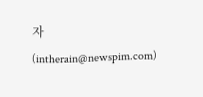자 (intherain@newspim.com)